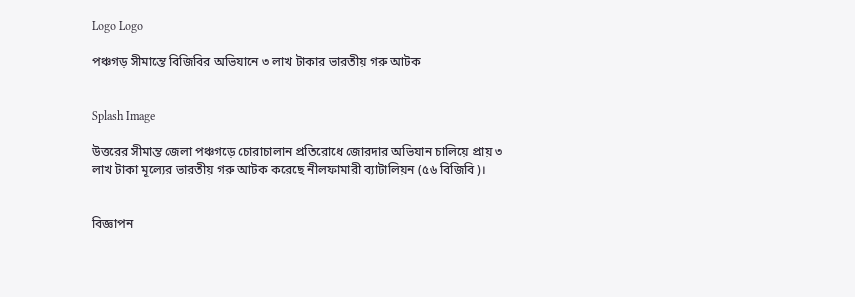Logo Logo

পঞ্চগড় সীমান্তে বিজিবির অভিযানে ৩ লাখ টাকার ভারতীয় গরু আটক


Splash Image

উত্তরের সীমান্ত জেলা পঞ্চগড়ে চোরাচালান প্রতিরোধে জোরদার অভিযান চালিয়ে প্রায় ৩ লাখ টাকা মূল্যের ভারতীয় গরু আটক করেছে নীলফামারী ব্যাটালিয়ন (৫৬ বিজিবি)।


বিজ্ঞাপন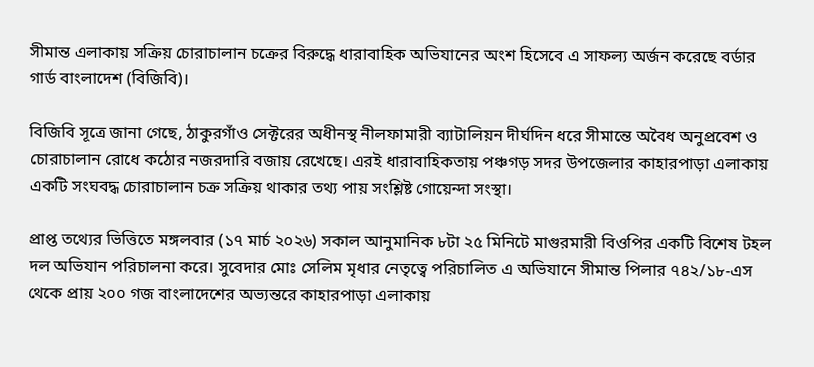সীমান্ত এলাকায় সক্রিয় চোরাচালান চক্রের বিরুদ্ধে ধারাবাহিক অভিযানের অংশ হিসেবে এ সাফল্য অর্জন করেছে বর্ডার গার্ড বাংলাদেশ (বিজিবি)।

বিজিবি সূত্রে জানা গেছে, ঠাকুরগাঁও সেক্টরের অধীনস্থ নীলফামারী ব্যাটালিয়ন দীর্ঘদিন ধরে সীমান্তে অবৈধ অনুপ্রবেশ ও চোরাচালান রোধে কঠোর নজরদারি বজায় রেখেছে। এরই ধারাবাহিকতায় পঞ্চগড় সদর উপজেলার কাহারপাড়া এলাকায় একটি সংঘবদ্ধ চোরাচালান চক্র সক্রিয় থাকার তথ্য পায় সংশ্লিষ্ট গোয়েন্দা সংস্থা।

প্রাপ্ত তথ্যের ভিত্তিতে মঙ্গলবার (১৭ মার্চ ২০২৬) সকাল আনুমানিক ৮টা ২৫ মিনিটে মাগুরমারী বিওপির একটি বিশেষ টহল দল অভিযান পরিচালনা করে। সুবেদার মোঃ সেলিম মৃধার নেতৃত্বে পরিচালিত এ অভিযানে সীমান্ত পিলার ৭৪২/১৮-এস থেকে প্রায় ২০০ গজ বাংলাদেশের অভ্যন্তরে কাহারপাড়া এলাকায়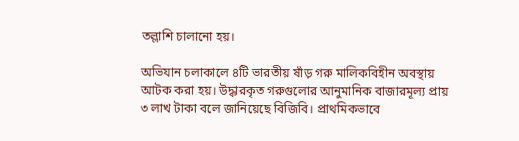তল্লাশি চালানো হয়।

অভিযান চলাকালে ৪টি ভারতীয় ষাঁড় গরু মালিকবিহীন অবস্থায় আটক করা হয়। উদ্ধারকৃত গরুগুলোর আনুমানিক বাজারমূল্য প্রায় ৩ লাখ টাকা বলে জানিয়েছে বিজিবি। প্রাথমিকভাবে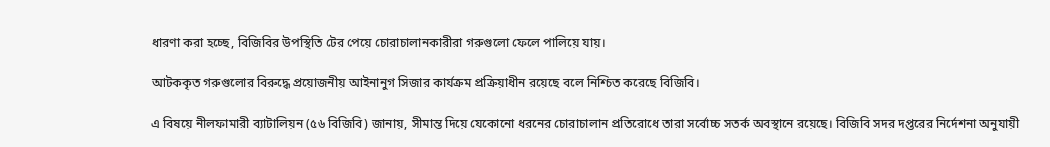ধারণা করা হচ্ছে, বিজিবির উপস্থিতি টের পেয়ে চোরাচালানকারীরা গরুগুলো ফেলে পালিয়ে যায়।

আটককৃত গরুগুলোর বিরুদ্ধে প্রয়োজনীয় আইনানুগ সিজার কার্যক্রম প্রক্রিয়াধীন রয়েছে বলে নিশ্চিত করেছে বিজিবি।

এ বিষয়ে নীলফামারী ব্যাটালিয়ন (৫৬ বিজিবি) জানায়, সীমান্ত দিয়ে যেকোনো ধরনের চোরাচালান প্রতিরোধে তারা সর্বোচ্চ সতর্ক অবস্থানে রয়েছে। বিজিবি সদর দপ্তরের নির্দেশনা অনুযায়ী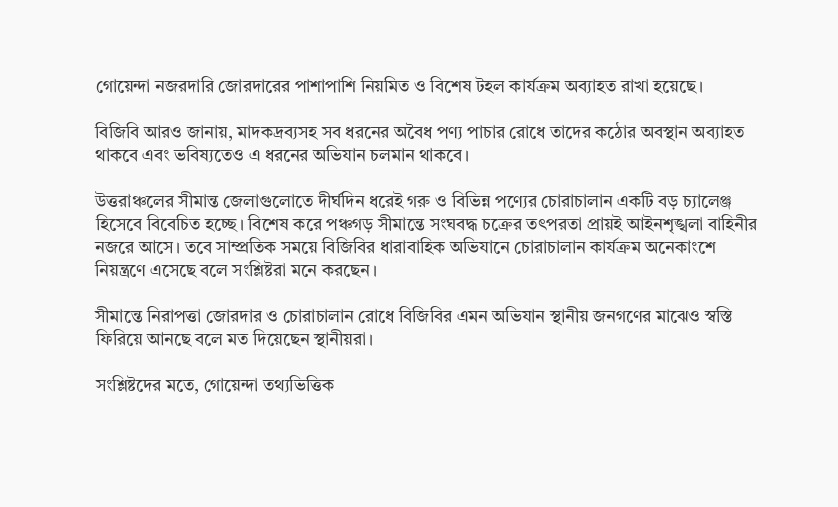গোয়েন্দা নজরদারি জোরদারের পাশাপাশি নিয়মিত ও বিশেষ টহল কার্যক্রম অব্যাহত রাখা হয়েছে।

বিজিবি আরও জানায়, মাদকদ্রব্যসহ সব ধরনের অবৈধ পণ্য পাচার রোধে তাদের কঠোর অবস্থান অব্যাহত থাকবে এবং ভবিষ্যতেও এ ধরনের অভিযান চলমান থাকবে।

উত্তরাঞ্চলের সীমান্ত জেলাগুলোতে দীর্ঘদিন ধরেই গরু ও বিভিন্ন পণ্যের চোরাচালান একটি বড় চ্যালেঞ্জ হিসেবে বিবেচিত হচ্ছে। বিশেষ করে পঞ্চগড় সীমান্তে সংঘবদ্ধ চক্রের তৎপরতা প্রায়ই আইনশৃঙ্খলা বাহিনীর নজরে আসে। তবে সাম্প্রতিক সময়ে বিজিবির ধারাবাহিক অভিযানে চোরাচালান কার্যক্রম অনেকাংশে নিয়ন্ত্রণে এসেছে বলে সংশ্লিষ্টরা মনে করছেন।

সীমান্তে নিরাপত্তা জোরদার ও চোরাচালান রোধে বিজিবির এমন অভিযান স্থানীয় জনগণের মাঝেও স্বস্তি ফিরিয়ে আনছে বলে মত দিয়েছেন স্থানীয়রা।

সংশ্লিষ্টদের মতে, গোয়েন্দা তথ্যভিত্তিক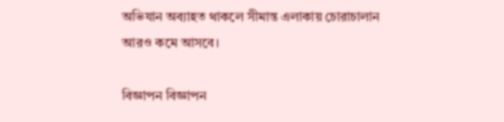অভিযান অব্যাহত থাকলে সীমান্ত এলাকায় চোরাচালান আরও কমে আসবে।

বিজ্ঞাপন বিজ্ঞাপন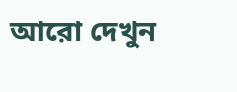আরো দেখুন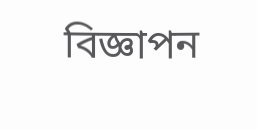বিজ্ঞাপন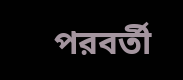পরবর্তী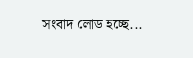সংবাদ লোড হচ্ছে...